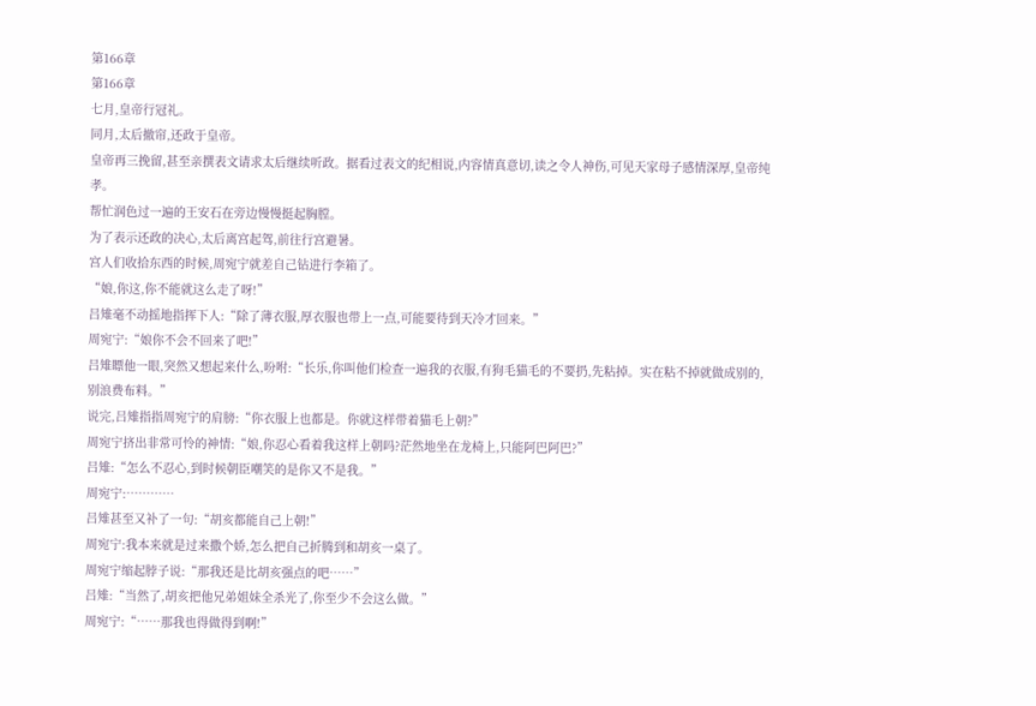第166章
第166章
七月,皇帝行冠礼。
同月,太后撤帘,还政于皇帝。
皇帝再三挽留,甚至亲撰表文请求太后继续听政。据看过表文的纪相说,内容情真意切,读之令人神伤,可见天家母子感情深厚,皇帝纯孝。
帮忙润色过一遍的王安石在旁边慢慢挺起胸膛。
为了表示还政的决心,太后离宫起驾,前往行宫避暑。
宫人们收拾东西的时候,周宛宁就差自己钻进行李箱了。
“娘,你这,你不能就这么走了呀!”
吕雉毫不动摇地指挥下人:“除了薄衣服,厚衣服也带上一点,可能要待到天冷才回来。”
周宛宁:“娘你不会不回来了吧!”
吕雉瞟他一眼,突然又想起来什么,吩咐:“长乐,你叫他们检查一遍我的衣服,有狗毛猫毛的不要扔,先粘掉。实在粘不掉就做成别的,别浪费布料。”
说完,吕雉指指周宛宁的肩膀:“你衣服上也都是。你就这样带着猫毛上朝?”
周宛宁挤出非常可怜的神情:“娘,你忍心看着我这样上朝吗?茫然地坐在龙椅上,只能阿巴阿巴?”
吕雉:“怎么不忍心,到时候朝臣嘲笑的是你又不是我。”
周宛宁:…………
吕雉甚至又补了一句:“胡亥都能自己上朝!”
周宛宁:我本来就是过来撒个娇,怎么把自己折腾到和胡亥一桌了。
周宛宁缩起脖子说:“那我还是比胡亥强点的吧……”
吕雉:“当然了,胡亥把他兄弟姐妹全杀光了,你至少不会这么做。”
周宛宁:“……那我也得做得到啊!”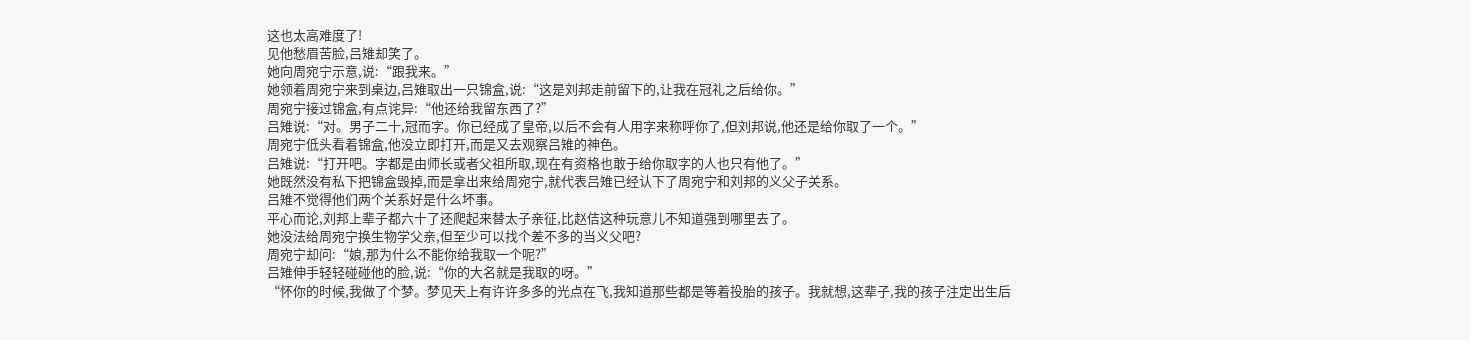这也太高难度了!
见他愁眉苦脸,吕雉却笑了。
她向周宛宁示意,说:“跟我来。”
她领着周宛宁来到桌边,吕雉取出一只锦盒,说:“这是刘邦走前留下的,让我在冠礼之后给你。”
周宛宁接过锦盒,有点诧异:“他还给我留东西了?”
吕雉说:“对。男子二十,冠而字。你已经成了皇帝,以后不会有人用字来称呼你了,但刘邦说,他还是给你取了一个。”
周宛宁低头看着锦盒,他没立即打开,而是又去观察吕雉的神色。
吕雉说:“打开吧。字都是由师长或者父祖所取,现在有资格也敢于给你取字的人也只有他了。”
她既然没有私下把锦盒毁掉,而是拿出来给周宛宁,就代表吕雉已经认下了周宛宁和刘邦的义父子关系。
吕雉不觉得他们两个关系好是什么坏事。
平心而论,刘邦上辈子都六十了还爬起来替太子亲征,比赵佶这种玩意儿不知道强到哪里去了。
她没法给周宛宁换生物学父亲,但至少可以找个差不多的当义父吧?
周宛宁却问:“娘,那为什么不能你给我取一个呢?”
吕雉伸手轻轻碰碰他的脸,说:“你的大名就是我取的呀。”
“怀你的时候,我做了个梦。梦见天上有许许多多的光点在飞,我知道那些都是等着投胎的孩子。我就想,这辈子,我的孩子注定出生后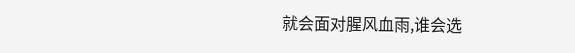就会面对腥风血雨,谁会选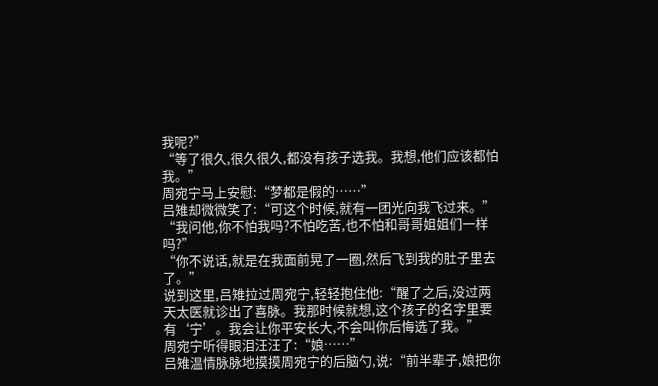我呢?”
“等了很久,很久很久,都没有孩子选我。我想,他们应该都怕我。”
周宛宁马上安慰:“梦都是假的……”
吕雉却微微笑了:“可这个时候,就有一团光向我飞过来。”
“我问他,你不怕我吗?不怕吃苦,也不怕和哥哥姐姐们一样吗?”
“你不说话,就是在我面前晃了一圈,然后飞到我的肚子里去了。”
说到这里,吕雉拉过周宛宁,轻轻抱住他:“醒了之后,没过两天太医就诊出了喜脉。我那时候就想,这个孩子的名字里要有‘宁’。我会让你平安长大,不会叫你后悔选了我。”
周宛宁听得眼泪汪汪了:“娘……”
吕雉温情脉脉地摸摸周宛宁的后脑勺,说:“前半辈子,娘把你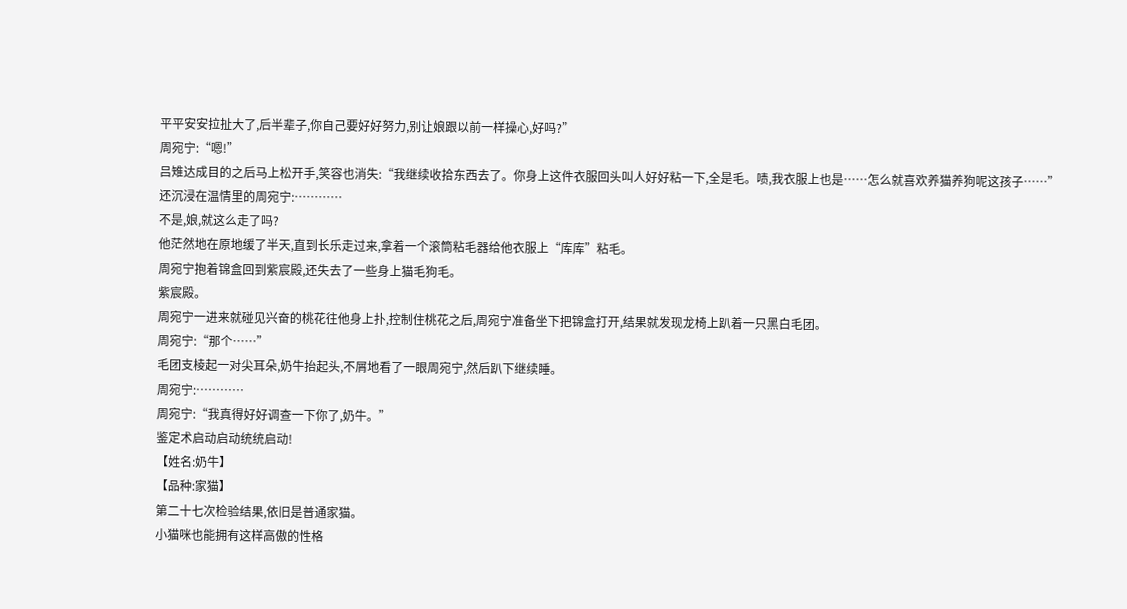平平安安拉扯大了,后半辈子,你自己要好好努力,别让娘跟以前一样操心,好吗?”
周宛宁:“嗯!”
吕雉达成目的之后马上松开手,笑容也消失:“我继续收拾东西去了。你身上这件衣服回头叫人好好粘一下,全是毛。啧,我衣服上也是……怎么就喜欢养猫养狗呢这孩子……”
还沉浸在温情里的周宛宁:…………
不是,娘,就这么走了吗?
他茫然地在原地缓了半天,直到长乐走过来,拿着一个滚筒粘毛器给他衣服上“库库”粘毛。
周宛宁抱着锦盒回到紫宸殿,还失去了一些身上猫毛狗毛。
紫宸殿。
周宛宁一进来就碰见兴奋的桃花往他身上扑,控制住桃花之后,周宛宁准备坐下把锦盒打开,结果就发现龙椅上趴着一只黑白毛团。
周宛宁:“那个……”
毛团支棱起一对尖耳朵,奶牛抬起头,不屑地看了一眼周宛宁,然后趴下继续睡。
周宛宁:…………
周宛宁:“我真得好好调查一下你了,奶牛。”
鉴定术启动启动统统启动!
【姓名:奶牛】
【品种:家猫】
第二十七次检验结果,依旧是普通家猫。
小猫咪也能拥有这样高傲的性格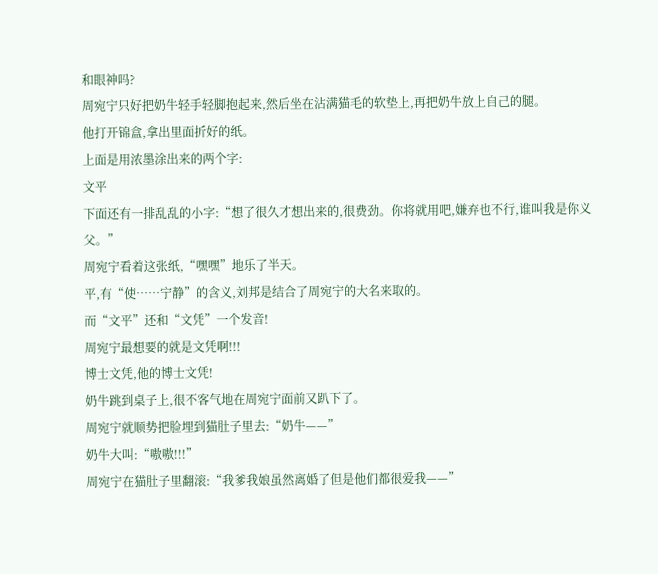和眼神吗?
周宛宁只好把奶牛轻手轻脚抱起来,然后坐在沾满猫毛的软垫上,再把奶牛放上自己的腿。
他打开锦盒,拿出里面折好的纸。
上面是用浓墨涂出来的两个字:
文平
下面还有一排乱乱的小字:“想了很久才想出来的,很费劲。你将就用吧,嫌弃也不行,谁叫我是你义父。”
周宛宁看着这张纸,“嘿嘿”地乐了半天。
平,有“使……宁静”的含义,刘邦是结合了周宛宁的大名来取的。
而“文平”还和“文凭”一个发音!
周宛宁最想要的就是文凭啊!!!
博士文凭,他的博士文凭!
奶牛跳到桌子上,很不客气地在周宛宁面前又趴下了。
周宛宁就顺势把脸埋到猫肚子里去:“奶牛——”
奶牛大叫:“嗷嗷!!!”
周宛宁在猫肚子里翻滚:“我爹我娘虽然离婚了但是他们都很爱我——”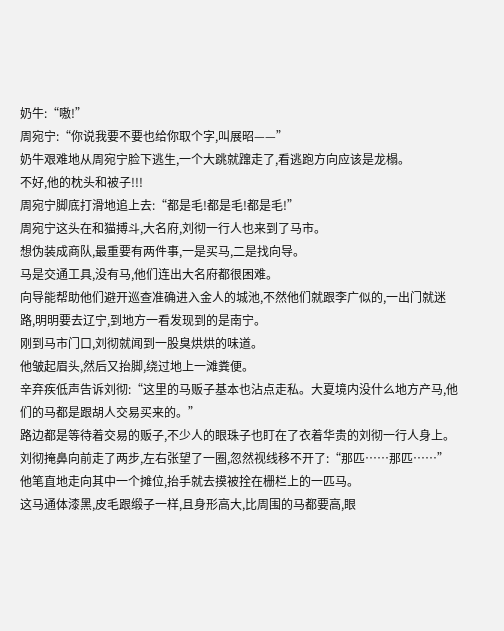奶牛:“嗷!”
周宛宁:“你说我要不要也给你取个字,叫展昭——”
奶牛艰难地从周宛宁脸下逃生,一个大跳就蹿走了,看逃跑方向应该是龙榻。
不好,他的枕头和被子!!!
周宛宁脚底打滑地追上去:“都是毛!都是毛!都是毛!”
周宛宁这头在和猫搏斗,大名府,刘彻一行人也来到了马市。
想伪装成商队,最重要有两件事,一是买马,二是找向导。
马是交通工具,没有马,他们连出大名府都很困难。
向导能帮助他们避开巡查准确进入金人的城池,不然他们就跟李广似的,一出门就迷路,明明要去辽宁,到地方一看发现到的是南宁。
刚到马市门口,刘彻就闻到一股臭烘烘的味道。
他皱起眉头,然后又抬脚,绕过地上一滩粪便。
辛弃疾低声告诉刘彻:“这里的马贩子基本也沾点走私。大夏境内没什么地方产马,他们的马都是跟胡人交易买来的。”
路边都是等待着交易的贩子,不少人的眼珠子也盯在了衣着华贵的刘彻一行人身上。
刘彻掩鼻向前走了两步,左右张望了一圈,忽然视线移不开了:“那匹……那匹……”
他笔直地走向其中一个摊位,抬手就去摸被拴在栅栏上的一匹马。
这马通体漆黑,皮毛跟缎子一样,且身形高大,比周围的马都要高,眼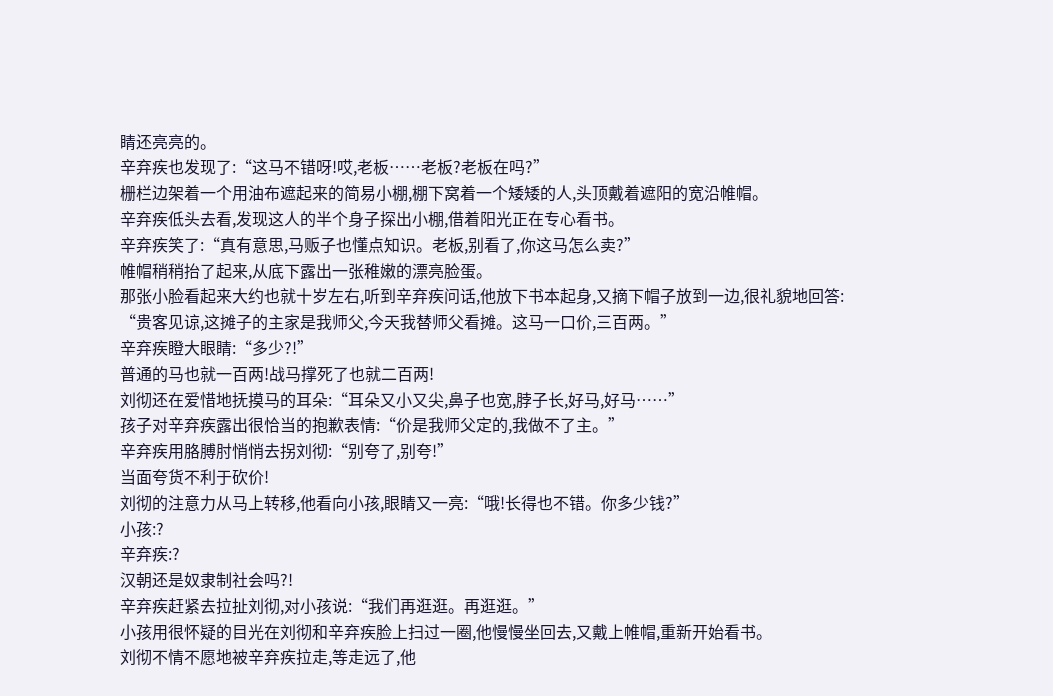睛还亮亮的。
辛弃疾也发现了:“这马不错呀!哎,老板……老板?老板在吗?”
栅栏边架着一个用油布遮起来的简易小棚,棚下窝着一个矮矮的人,头顶戴着遮阳的宽沿帷帽。
辛弃疾低头去看,发现这人的半个身子探出小棚,借着阳光正在专心看书。
辛弃疾笑了:“真有意思,马贩子也懂点知识。老板,别看了,你这马怎么卖?”
帷帽稍稍抬了起来,从底下露出一张稚嫩的漂亮脸蛋。
那张小脸看起来大约也就十岁左右,听到辛弃疾问话,他放下书本起身,又摘下帽子放到一边,很礼貌地回答:
“贵客见谅,这摊子的主家是我师父,今天我替师父看摊。这马一口价,三百两。”
辛弃疾瞪大眼睛:“多少?!”
普通的马也就一百两!战马撑死了也就二百两!
刘彻还在爱惜地抚摸马的耳朵:“耳朵又小又尖,鼻子也宽,脖子长,好马,好马……”
孩子对辛弃疾露出很恰当的抱歉表情:“价是我师父定的,我做不了主。”
辛弃疾用胳膊肘悄悄去拐刘彻:“别夸了,别夸!”
当面夸货不利于砍价!
刘彻的注意力从马上转移,他看向小孩,眼睛又一亮:“哦!长得也不错。你多少钱?”
小孩:?
辛弃疾:?
汉朝还是奴隶制社会吗?!
辛弃疾赶紧去拉扯刘彻,对小孩说:“我们再逛逛。再逛逛。”
小孩用很怀疑的目光在刘彻和辛弃疾脸上扫过一圈,他慢慢坐回去,又戴上帷帽,重新开始看书。
刘彻不情不愿地被辛弃疾拉走,等走远了,他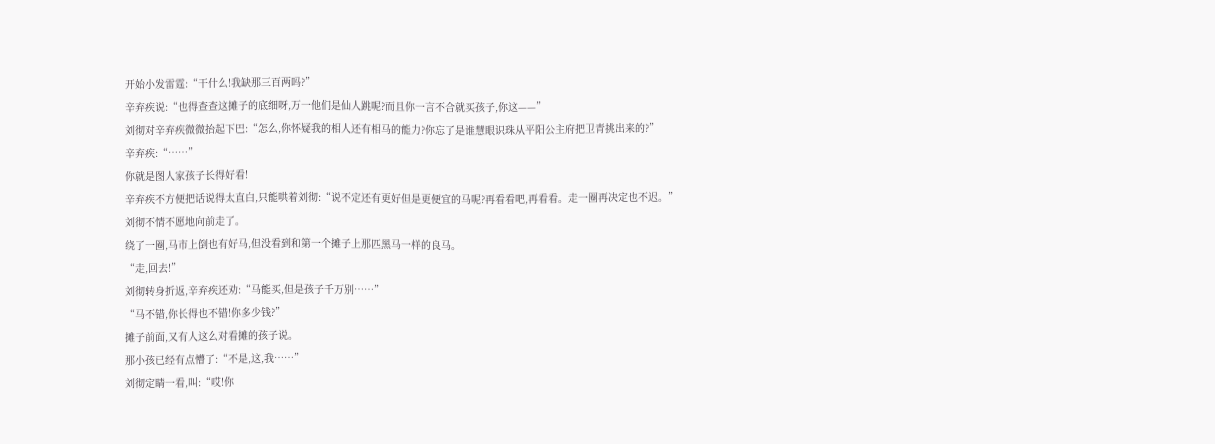开始小发雷霆:“干什么!我缺那三百两吗?”
辛弃疾说:“也得查查这摊子的底细呀,万一他们是仙人跳呢?而且你一言不合就买孩子,你这——”
刘彻对辛弃疾微微抬起下巴:“怎么,你怀疑我的相人还有相马的能力?你忘了是谁慧眼识珠从平阳公主府把卫青挑出来的?”
辛弃疾:“……”
你就是图人家孩子长得好看!
辛弃疾不方便把话说得太直白,只能哄着刘彻:“说不定还有更好但是更便宜的马呢?再看看吧,再看看。走一圈再决定也不迟。”
刘彻不情不愿地向前走了。
绕了一圈,马市上倒也有好马,但没看到和第一个摊子上那匹黑马一样的良马。
“走,回去!”
刘彻转身折返,辛弃疾还劝:“马能买,但是孩子千万别……”
“马不错,你长得也不错!你多少钱?”
摊子前面,又有人这么对看摊的孩子说。
那小孩已经有点懵了:“不是,这,我……”
刘彻定睛一看,叫:“哎!你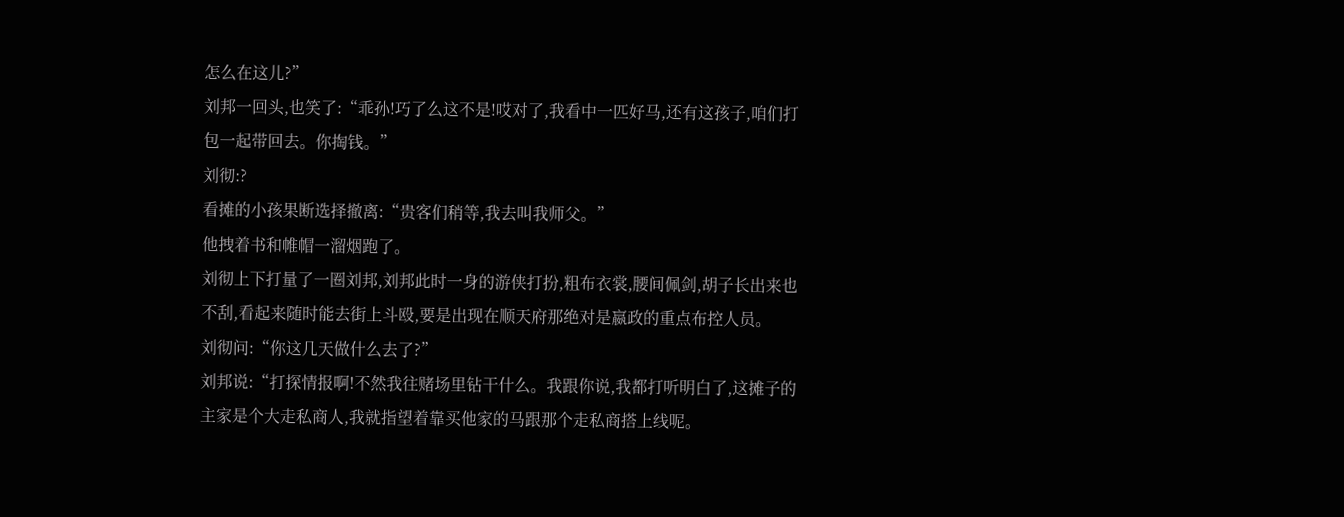怎么在这儿?”
刘邦一回头,也笑了:“乖孙!巧了么这不是!哎对了,我看中一匹好马,还有这孩子,咱们打包一起带回去。你掏钱。”
刘彻:?
看摊的小孩果断选择撤离:“贵客们稍等,我去叫我师父。”
他拽着书和帷帽一溜烟跑了。
刘彻上下打量了一圈刘邦,刘邦此时一身的游侠打扮,粗布衣裳,腰间佩剑,胡子长出来也不刮,看起来随时能去街上斗殴,要是出现在顺天府那绝对是嬴政的重点布控人员。
刘彻问:“你这几天做什么去了?”
刘邦说:“打探情报啊!不然我往赌场里钻干什么。我跟你说,我都打听明白了,这摊子的主家是个大走私商人,我就指望着靠买他家的马跟那个走私商搭上线呢。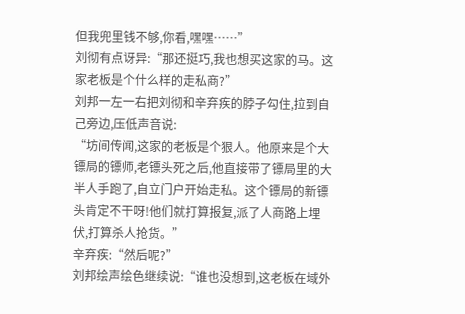但我兜里钱不够,你看,嘿嘿……”
刘彻有点讶异:“那还挺巧,我也想买这家的马。这家老板是个什么样的走私商?”
刘邦一左一右把刘彻和辛弃疾的脖子勾住,拉到自己旁边,压低声音说:
“坊间传闻,这家的老板是个狠人。他原来是个大镖局的镖师,老镖头死之后,他直接带了镖局里的大半人手跑了,自立门户开始走私。这个镖局的新镖头肯定不干呀!他们就打算报复,派了人商路上埋伏,打算杀人抢货。”
辛弃疾:“然后呢?”
刘邦绘声绘色继续说:“谁也没想到,这老板在域外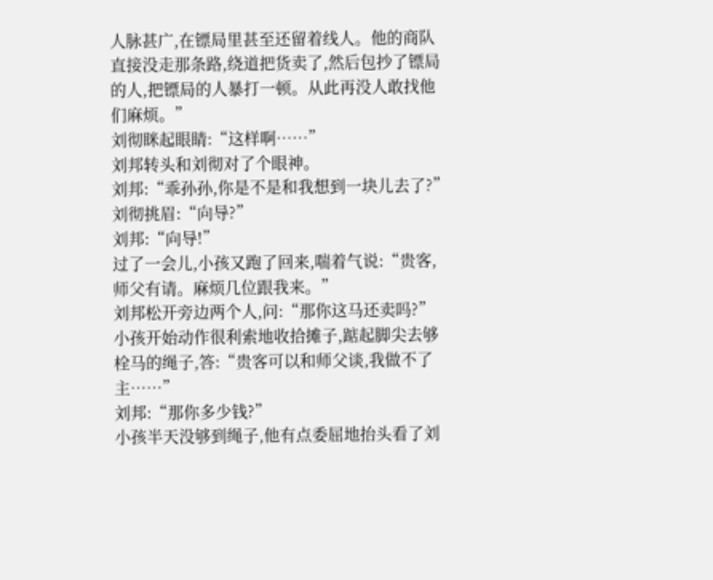人脉甚广,在镖局里甚至还留着线人。他的商队直接没走那条路,绕道把货卖了,然后包抄了镖局的人,把镖局的人暴打一顿。从此再没人敢找他们麻烦。”
刘彻眯起眼睛:“这样啊……”
刘邦转头和刘彻对了个眼神。
刘邦:“乖孙孙,你是不是和我想到一块儿去了?”
刘彻挑眉:“向导?”
刘邦:“向导!”
过了一会儿,小孩又跑了回来,喘着气说:“贵客,师父有请。麻烦几位跟我来。”
刘邦松开旁边两个人,问:“那你这马还卖吗?”
小孩开始动作很利索地收拾摊子,踮起脚尖去够栓马的绳子,答:“贵客可以和师父谈,我做不了主……”
刘邦:“那你多少钱?”
小孩半天没够到绳子,他有点委屈地抬头看了刘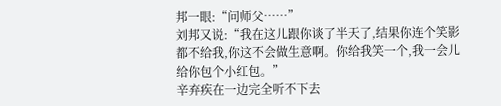邦一眼:“问师父……”
刘邦又说:“我在这儿跟你谈了半天了,结果你连个笑影都不给我,你这不会做生意啊。你给我笑一个,我一会儿给你包个小红包。”
辛弃疾在一边完全听不下去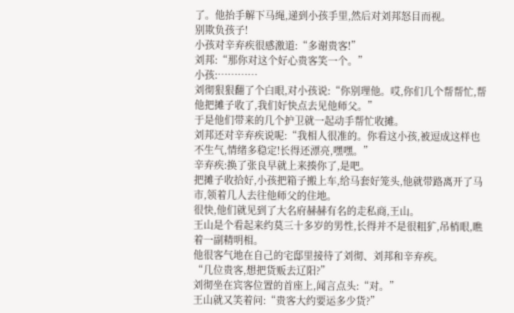了。他抬手解下马绳,递到小孩手里,然后对刘邦怒目而视。
别欺负孩子!
小孩对辛弃疾很感激道:“多谢贵客!”
刘邦:“那你对这个好心贵客笑一个。”
小孩:…………
刘彻狠狠翻了个白眼,对小孩说:“你别理他。哎,你们几个帮帮忙,帮他把摊子收了,我们好快点去见他师父。”
于是他们带来的几个护卫就一起动手帮忙收摊。
刘邦还对辛弃疾说呢:“我相人很准的。你看这小孩,被逗成这样也不生气,情绪多稳定!长得还漂亮,嘿嘿。”
辛弃疾:换了张良早就上来揍你了,是吧。
把摊子收拾好,小孩把箱子搬上车,给马套好笼头,他就带路离开了马市,领着几人去往他师父的住地。
很快,他们就见到了大名府赫赫有名的走私商,王山。
王山是个看起来约莫三十多岁的男性,长得并不是很粗犷,吊梢眼,瞧着一副精明相。
他很客气地在自己的宅邸里接待了刘彻、刘邦和辛弃疾。
“几位贵客,想把货贩去辽阳?”
刘彻坐在宾客位置的首座上,闻言点头:“对。”
王山就又笑着问:“贵客大约要运多少货?”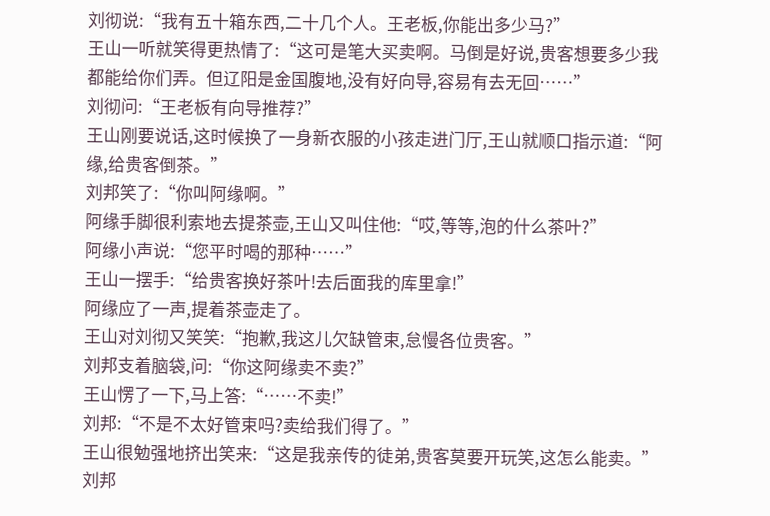刘彻说:“我有五十箱东西,二十几个人。王老板,你能出多少马?”
王山一听就笑得更热情了:“这可是笔大买卖啊。马倒是好说,贵客想要多少我都能给你们弄。但辽阳是金国腹地,没有好向导,容易有去无回……”
刘彻问:“王老板有向导推荐?”
王山刚要说话,这时候换了一身新衣服的小孩走进门厅,王山就顺口指示道:“阿缘,给贵客倒茶。”
刘邦笑了:“你叫阿缘啊。”
阿缘手脚很利索地去提茶壶,王山又叫住他:“哎,等等,泡的什么茶叶?”
阿缘小声说:“您平时喝的那种……”
王山一摆手:“给贵客换好茶叶!去后面我的库里拿!”
阿缘应了一声,提着茶壶走了。
王山对刘彻又笑笑:“抱歉,我这儿欠缺管束,怠慢各位贵客。”
刘邦支着脑袋,问:“你这阿缘卖不卖?”
王山愣了一下,马上答:“……不卖!”
刘邦:“不是不太好管束吗?卖给我们得了。”
王山很勉强地挤出笑来:“这是我亲传的徒弟,贵客莫要开玩笑,这怎么能卖。”
刘邦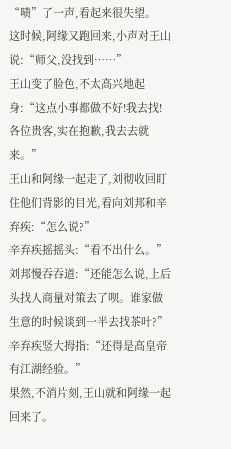“啧”了一声,看起来很失望。
这时候,阿缘又跑回来,小声对王山说:“师父,没找到……”
王山变了脸色,不太高兴地起身:“这点小事都做不好!我去找!各位贵客,实在抱歉,我去去就来。”
王山和阿缘一起走了,刘彻收回盯住他们背影的目光,看向刘邦和辛弃疾:“怎么说?”
辛弃疾摇摇头:“看不出什么。”
刘邦慢吞吞道:“还能怎么说,上后头找人商量对策去了呗。谁家做生意的时候谈到一半去找茶叶?”
辛弃疾竖大拇指:“还得是高皇帝有江湖经验。”
果然,不消片刻,王山就和阿缘一起回来了。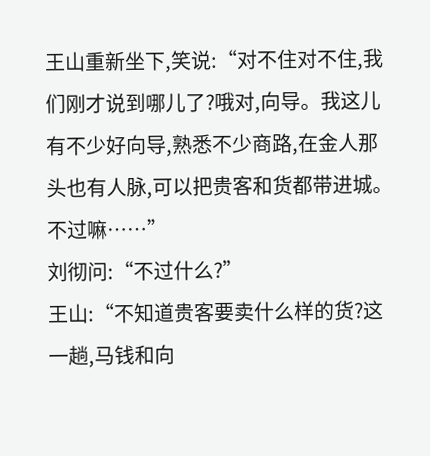王山重新坐下,笑说:“对不住对不住,我们刚才说到哪儿了?哦对,向导。我这儿有不少好向导,熟悉不少商路,在金人那头也有人脉,可以把贵客和货都带进城。不过嘛……”
刘彻问:“不过什么?”
王山:“不知道贵客要卖什么样的货?这一趟,马钱和向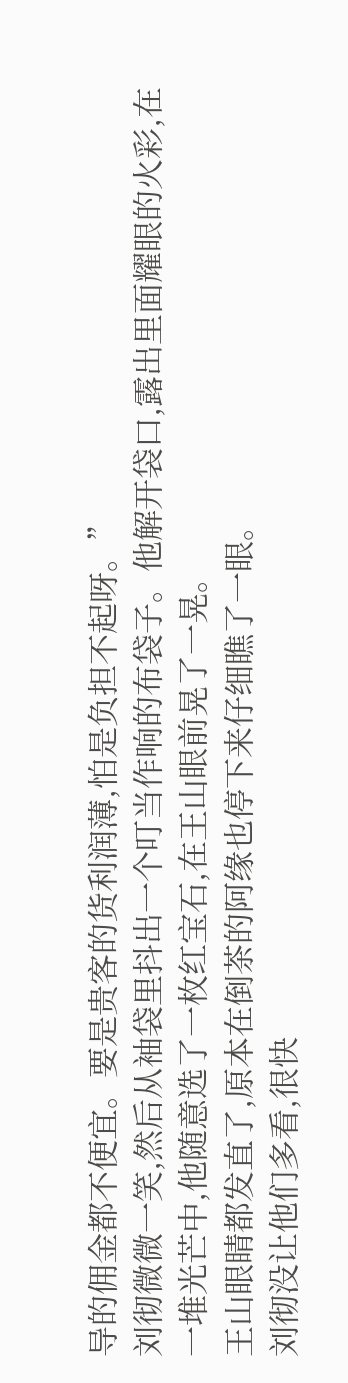导的佣金都不便宜。要是贵客的货利润薄,怕是负担不起呀。”
刘彻微微一笑,然后从袖袋里抖出一个叮当作响的布袋子。他解开袋口,露出里面耀眼的火彩,在一堆光芒中,他随意选了一枚红宝石,在王山眼前晃了一晃。
王山眼睛都发直了,原本在倒茶的阿缘也停下来仔细瞧了一眼。
刘彻没让他们多看,很快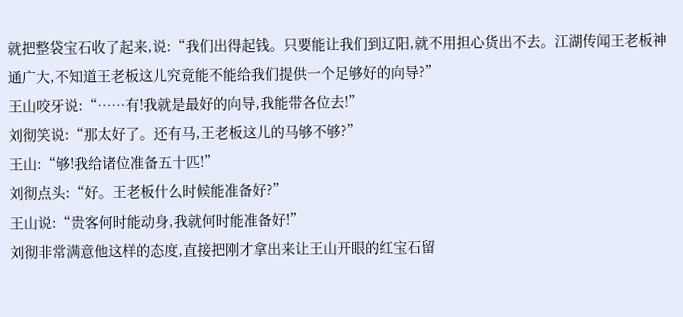就把整袋宝石收了起来,说:“我们出得起钱。只要能让我们到辽阳,就不用担心货出不去。江湖传闻王老板神通广大,不知道王老板这儿究竟能不能给我们提供一个足够好的向导?”
王山咬牙说:“……有!我就是最好的向导,我能带各位去!”
刘彻笑说:“那太好了。还有马,王老板这儿的马够不够?”
王山:“够!我给诸位准备五十匹!”
刘彻点头:“好。王老板什么时候能准备好?”
王山说:“贵客何时能动身,我就何时能准备好!”
刘彻非常满意他这样的态度,直接把刚才拿出来让王山开眼的红宝石留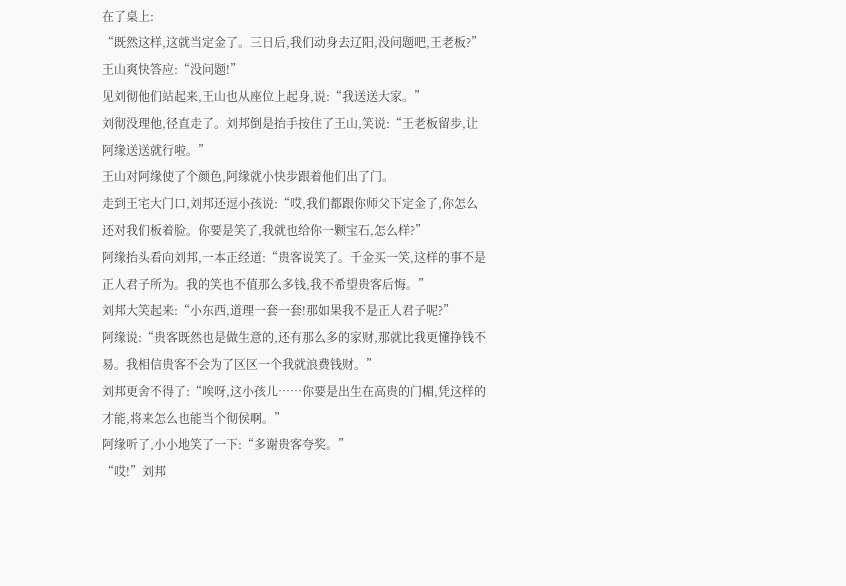在了桌上:
“既然这样,这就当定金了。三日后,我们动身去辽阳,没问题吧,王老板?”
王山爽快答应:“没问题!”
见刘彻他们站起来,王山也从座位上起身,说:“我送送大家。”
刘彻没理他,径直走了。刘邦倒是抬手按住了王山,笑说:“王老板留步,让阿缘送送就行啦。”
王山对阿缘使了个颜色,阿缘就小快步跟着他们出了门。
走到王宅大门口,刘邦还逗小孩说:“哎,我们都跟你师父下定金了,你怎么还对我们板着脸。你要是笑了,我就也给你一颗宝石,怎么样?”
阿缘抬头看向刘邦,一本正经道:“贵客说笑了。千金买一笑,这样的事不是正人君子所为。我的笑也不值那么多钱,我不希望贵客后悔。”
刘邦大笑起来:“小东西,道理一套一套!那如果我不是正人君子呢?”
阿缘说:“贵客既然也是做生意的,还有那么多的家财,那就比我更懂挣钱不易。我相信贵客不会为了区区一个我就浪费钱财。”
刘邦更舍不得了:“唉呀,这小孩儿……你要是出生在高贵的门楣,凭这样的才能,将来怎么也能当个彻侯啊。”
阿缘听了,小小地笑了一下:“多谢贵客夸奖。”
“哎!”刘邦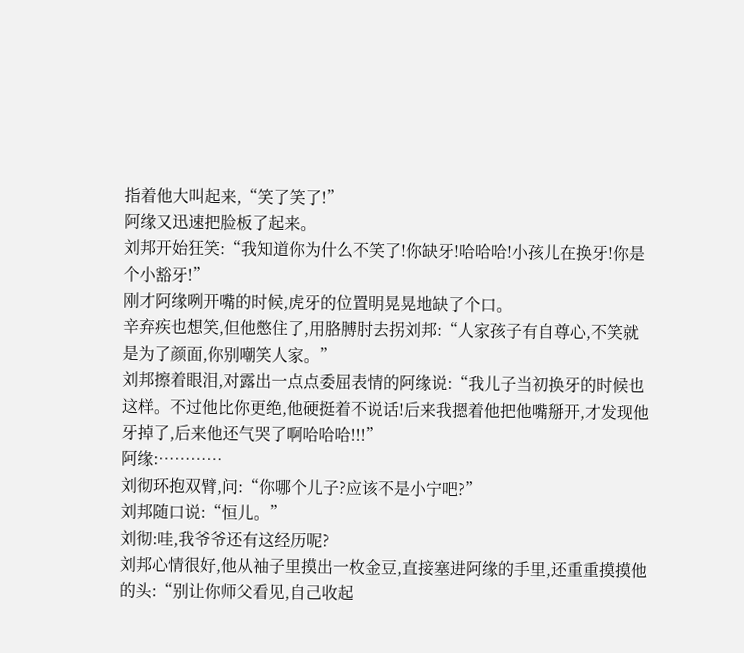指着他大叫起来,“笑了笑了!”
阿缘又迅速把脸板了起来。
刘邦开始狂笑:“我知道你为什么不笑了!你缺牙!哈哈哈!小孩儿在换牙!你是个小豁牙!”
刚才阿缘咧开嘴的时候,虎牙的位置明晃晃地缺了个口。
辛弃疾也想笑,但他憋住了,用胳膊肘去拐刘邦:“人家孩子有自尊心,不笑就是为了颜面,你别嘲笑人家。”
刘邦擦着眼泪,对露出一点点委屈表情的阿缘说:“我儿子当初换牙的时候也这样。不过他比你更绝,他硬挺着不说话!后来我摁着他把他嘴掰开,才发现他牙掉了,后来他还气哭了啊哈哈哈!!!”
阿缘:…………
刘彻环抱双臂,问:“你哪个儿子?应该不是小宁吧?”
刘邦随口说:“恒儿。”
刘彻:哇,我爷爷还有这经历呢?
刘邦心情很好,他从袖子里摸出一枚金豆,直接塞进阿缘的手里,还重重摸摸他的头:“别让你师父看见,自己收起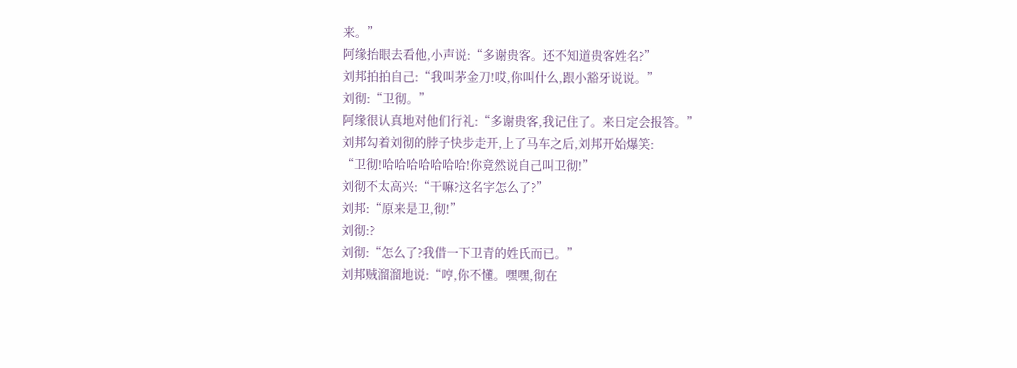来。”
阿缘抬眼去看他,小声说:“多谢贵客。还不知道贵客姓名?”
刘邦拍拍自己:“我叫茅金刀!哎,你叫什么,跟小豁牙说说。”
刘彻:“卫彻。”
阿缘很认真地对他们行礼:“多谢贵客,我记住了。来日定会报答。”
刘邦勾着刘彻的脖子快步走开,上了马车之后,刘邦开始爆笑:
“卫彻!哈哈哈哈哈哈哈!你竟然说自己叫卫彻!”
刘彻不太高兴:“干嘛?这名字怎么了?”
刘邦:“原来是卫,彻!”
刘彻:?
刘彻:“怎么了?我借一下卫青的姓氏而已。”
刘邦贼溜溜地说:“哼,你不懂。嘿嘿,彻在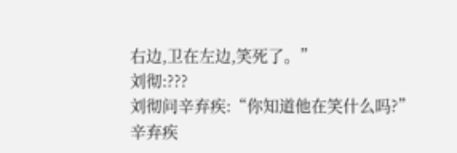右边,卫在左边,笑死了。”
刘彻:???
刘彻问辛弃疾:“你知道他在笑什么吗?”
辛弃疾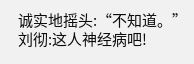诚实地摇头:“不知道。”
刘彻:这人神经病吧!